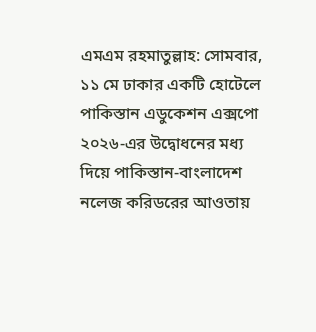এমএম রহমাতুল্লাহ: সোমবার, ১১ মে ঢাকার একটি হোটেলে পাকিস্তান এডুকেশন এক্সপো ২০২৬-এর উদ্বোধনের মধ্য দিয়ে পাকিস্তান-বাংলাদেশ নলেজ করিডরের আওতায়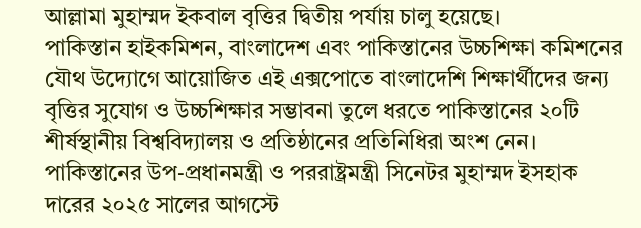আল্লামা মুহাম্মদ ইকবাল বৃত্তির দ্বিতীয় পর্যায় চালু হয়েছে।
পাকিস্তান হাইকমিশন, বাংলাদেশ এবং পাকিস্তানের উচ্চশিক্ষা কমিশনের যৌথ উদ্যোগে আয়োজিত এই এক্সপোতে বাংলাদেশি শিক্ষার্থীদের জন্য বৃত্তির সুযোগ ও উচ্চশিক্ষার সম্ভাবনা তুলে ধরতে পাকিস্তানের ২০টি শীর্ষস্থানীয় বিশ্ববিদ্যালয় ও প্রতিষ্ঠানের প্রতিনিধিরা অংশ নেন।
পাকিস্তানের উপ-প্রধানমন্ত্রী ও পররাষ্ট্রমন্ত্রী সিনেটর মুহাম্মদ ইসহাক দারের ২০২৫ সালের আগস্টে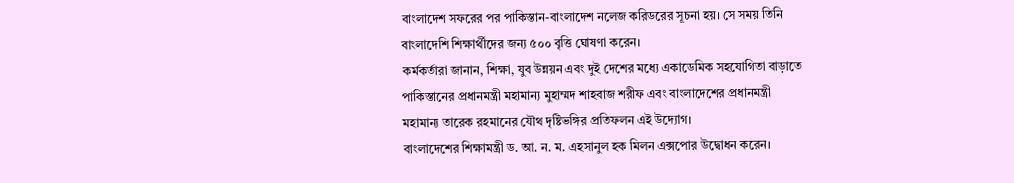বাংলাদেশ সফরের পর পাকিস্তান-বাংলাদেশ নলেজ করিডরের সূচনা হয়। সে সময় তিনি বাংলাদেশি শিক্ষার্থীদের জন্য ৫০০ বৃত্তি ঘোষণা করেন।
কর্মকর্তারা জানান, শিক্ষা, যুব উন্নয়ন এবং দুই দেশের মধ্যে একাডেমিক সহযোগিতা বাড়াতে পাকিস্তানের প্রধানমন্ত্রী মহামান্য মুহাম্মদ শাহবাজ শরীফ এবং বাংলাদেশের প্রধানমন্ত্রী মহামান্য তারেক রহমানের যৌথ দৃষ্টিভঙ্গির প্রতিফলন এই উদ্যোগ।
বাংলাদেশের শিক্ষামন্ত্রী ড. আ. ন. ম. এহসানুল হক মিলন এক্সপোর উদ্বোধন করেন।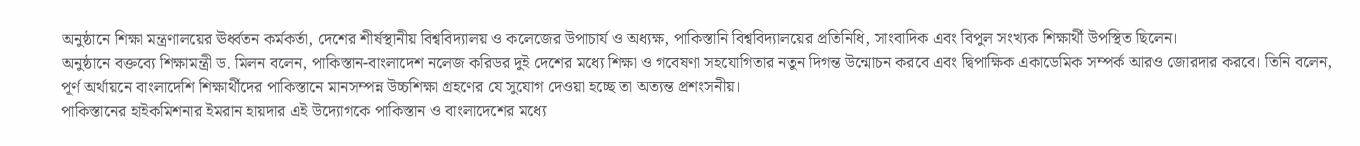অনুষ্ঠানে শিক্ষা মন্ত্রণালয়ের ঊর্ধ্বতন কর্মকর্তা, দেশের শীর্ষস্থানীয় বিশ্ববিদ্যালয় ও কলেজের উপাচার্য ও অধ্যক্ষ, পাকিস্তানি বিশ্ববিদ্যালয়ের প্রতিনিধি, সাংবাদিক এবং বিপুল সংখ্যক শিক্ষার্থী উপস্থিত ছিলেন।
অনুষ্ঠানে বক্তব্যে শিক্ষামন্ত্রী ড. মিলন বলেন, পাকিস্তান-বাংলাদেশ নলেজ করিডর দুই দেশের মধ্যে শিক্ষা ও গবেষণা সহযোগিতার নতুন দিগন্ত উন্মোচন করবে এবং দ্বিপাক্ষিক একাডেমিক সম্পর্ক আরও জোরদার করবে। তিনি বলেন, পূর্ণ অর্থায়নে বাংলাদেশি শিক্ষার্থীদের পাকিস্তানে মানসম্পন্ন উচ্চশিক্ষা গ্রহণের যে সুযোগ দেওয়া হচ্ছে তা অত্যন্ত প্রশংসনীয়।
পাকিস্তানের হাইকমিশনার ইমরান হায়দার এই উদ্যোগকে পাকিস্তান ও বাংলাদেশের মধ্যে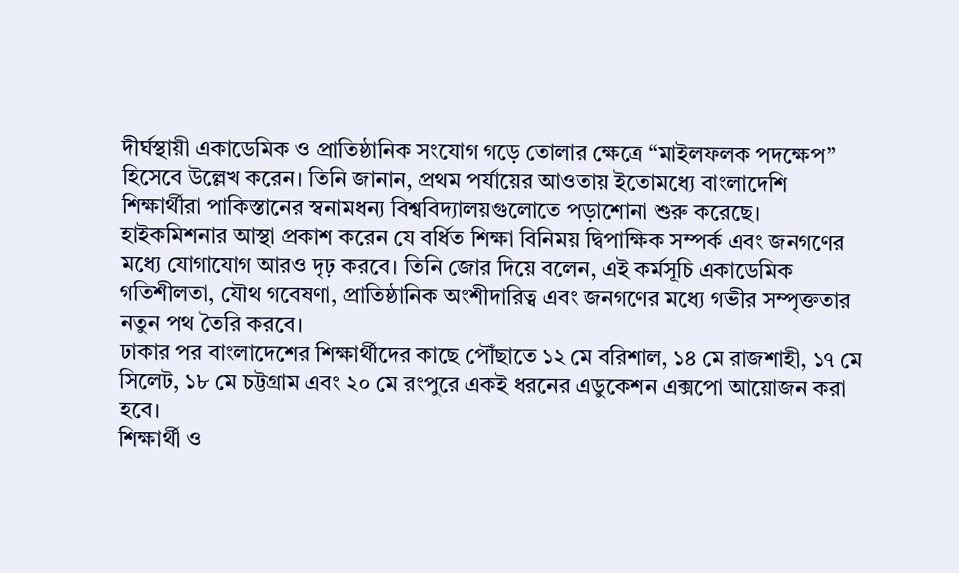দীর্ঘস্থায়ী একাডেমিক ও প্রাতিষ্ঠানিক সংযোগ গড়ে তোলার ক্ষেত্রে “মাইলফলক পদক্ষেপ” হিসেবে উল্লেখ করেন। তিনি জানান, প্রথম পর্যায়ের আওতায় ইতোমধ্যে বাংলাদেশি শিক্ষার্থীরা পাকিস্তানের স্বনামধন্য বিশ্ববিদ্যালয়গুলোতে পড়াশোনা শুরু করেছে।
হাইকমিশনার আস্থা প্রকাশ করেন যে বর্ধিত শিক্ষা বিনিময় দ্বিপাক্ষিক সম্পর্ক এবং জনগণের মধ্যে যোগাযোগ আরও দৃঢ় করবে। তিনি জোর দিয়ে বলেন, এই কর্মসূচি একাডেমিক গতিশীলতা, যৌথ গবেষণা, প্রাতিষ্ঠানিক অংশীদারিত্ব এবং জনগণের মধ্যে গভীর সম্পৃক্ততার নতুন পথ তৈরি করবে।
ঢাকার পর বাংলাদেশের শিক্ষার্থীদের কাছে পৌঁছাতে ১২ মে বরিশাল, ১৪ মে রাজশাহী, ১৭ মে সিলেট, ১৮ মে চট্টগ্রাম এবং ২০ মে রংপুরে একই ধরনের এডুকেশন এক্সপো আয়োজন করা হবে।
শিক্ষার্থী ও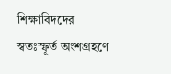শিক্ষাবিদদের স্বতঃস্ফূর্ত অংশগ্রহণে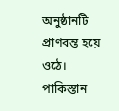অনুষ্ঠানটি প্রাণবন্ত হয়ে ওঠে। পাকিস্তান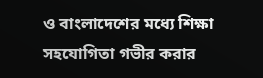ও বাংলাদেশের মধ্যে শিক্ষা সহযোগিতা গভীর করার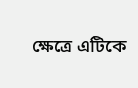ক্ষেত্রে এটিকে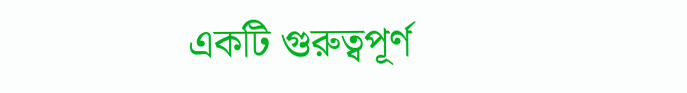একটি গুরুত্বপূর্ণ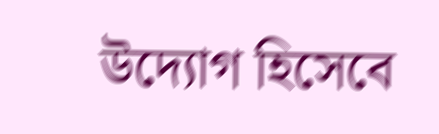উদ্যোগ হিসেবে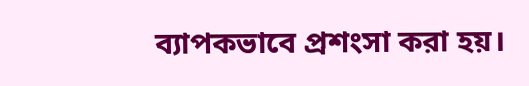ব্যাপকভাবে প্রশংসা করা হয়।